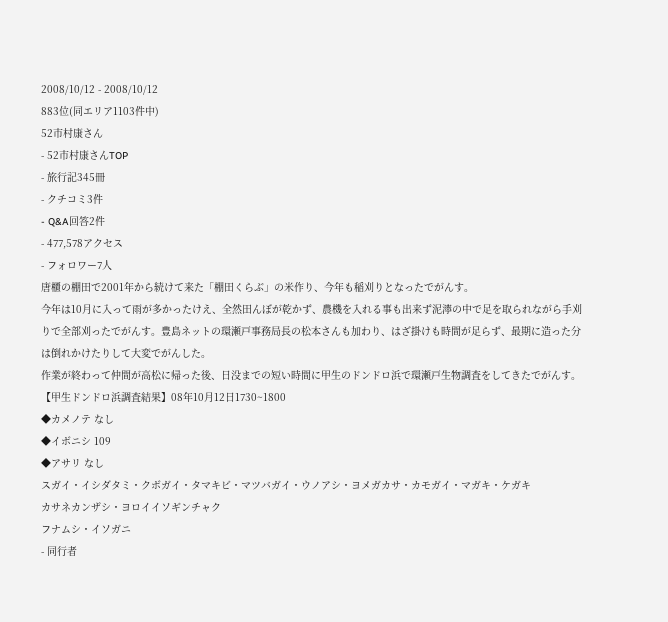2008/10/12 - 2008/10/12
883位(同エリア1103件中)
52市村康さん
- 52市村康さんTOP
- 旅行記345冊
- クチコミ3件
- Q&A回答2件
- 477,578アクセス
- フォロワー7人
唐櫃の棚田で2001年から続けて来た「棚田くらぶ」の米作り、今年も稲刈りとなったでがんす。
今年は10月に入って雨が多かったけえ、全然田んぼが乾かず、農機を入れる事も出来ず泥濘の中で足を取られながら手刈りで全部刈ったでがんす。豊島ネットの環瀬戸事務局長の松本さんも加わり、はざ掛けも時間が足らず、最期に造った分は倒れかけたりして大変でがんした。
作業が終わって仲間が高松に帰った後、日没までの短い時間に甲生のドンドロ浜で環瀬戸生物調査をしてきたでがんす。
【甲生ドンドロ浜調査結果】08年10月12日1730~1800
◆カメノテ なし
◆イボニシ 109
◆アサリ なし
スガイ・イシダタミ・クボガイ・タマキビ・マツバガイ・ウノアシ・ヨメガカサ・カモガイ・マガキ・ケガキ
カサネカンザシ・ヨロイイソギンチャク
フナムシ・イソガニ
- 同行者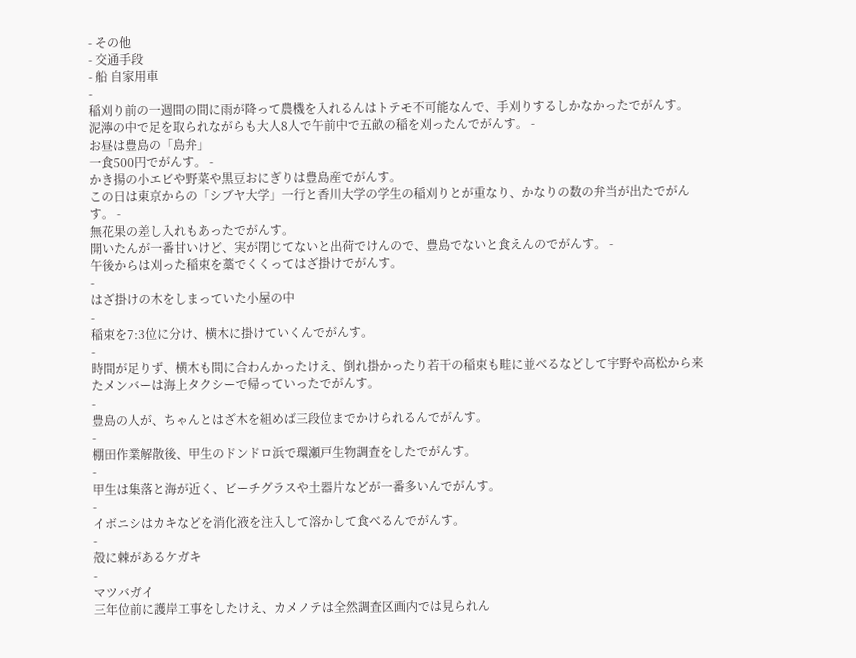- その他
- 交通手段
- 船 自家用車
-
稲刈り前の一週間の間に雨が降って農機を入れるんはトテモ不可能なんで、手刈りするしかなかったでがんす。
泥濘の中で足を取られながらも大人8人で午前中で五畝の稲を刈ったんでがんす。 -
お昼は豊島の「島弁」
一食500円でがんす。 -
かき揚の小エビや野菜や黒豆おにぎりは豊島産でがんす。
この日は東京からの「シブヤ大学」一行と香川大学の学生の稲刈りとが重なり、かなりの数の弁当が出たでがんす。 -
無花果の差し入れもあったでがんす。
開いたんが一番甘いけど、実が閉じてないと出荷でけんので、豊島でないと食えんのでがんす。 -
午後からは刈った稲束を藁でくくってはざ掛けでがんす。
-
はざ掛けの木をしまっていた小屋の中
-
稲束を7:3位に分け、横木に掛けていくんでがんす。
-
時間が足りず、横木も間に合わんかったけえ、倒れ掛かったり若干の稲束も畦に並べるなどして宇野や高松から来たメンバーは海上タクシーで帰っていったでがんす。
-
豊島の人が、ちゃんとはざ木を組めば三段位までかけられるんでがんす。
-
棚田作業解散後、甲生のドンドロ浜で環瀬戸生物調査をしたでがんす。
-
甲生は集落と海が近く、ビーチグラスや土器片などが一番多いんでがんす。
-
イボニシはカキなどを消化液を注入して溶かして食べるんでがんす。
-
殻に棘があるケガキ
-
マツバガイ
三年位前に護岸工事をしたけえ、カメノテは全然調査区画内では見られん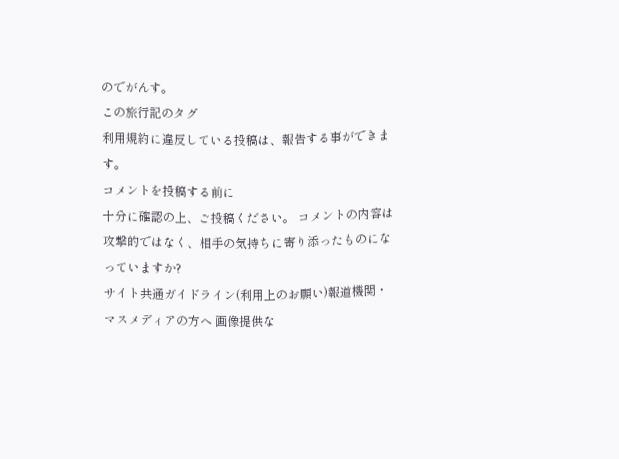のでがんす。
この旅行記のタグ
利用規約に違反している投稿は、報告する事ができます。
コメントを投稿する前に
十分に確認の上、ご投稿ください。 コメントの内容は攻撃的ではなく、相手の気持ちに寄り添ったものになっていますか?
サイト共通ガイドライン(利用上のお願い)報道機関・マスメディアの方へ 画像提供な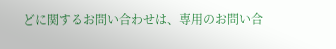どに関するお問い合わせは、専用のお問い合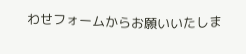わせフォームからお願いいたしま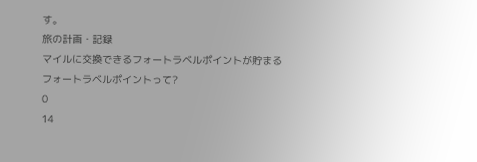す。
旅の計画・記録
マイルに交換できるフォートラベルポイントが貯まる
フォートラベルポイントって?
0
14